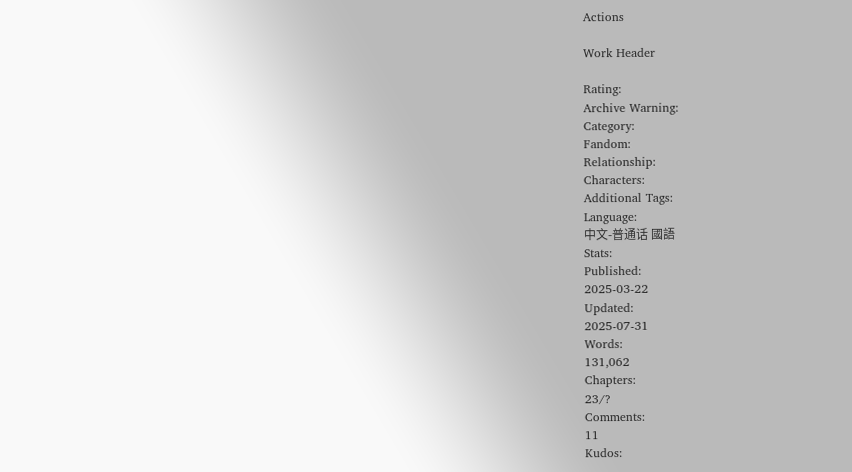Actions

Work Header

Rating:
Archive Warning:
Category:
Fandom:
Relationship:
Characters:
Additional Tags:
Language:
中文-普通话 國語
Stats:
Published:
2025-03-22
Updated:
2025-07-31
Words:
131,062
Chapters:
23/?
Comments:
11
Kudos: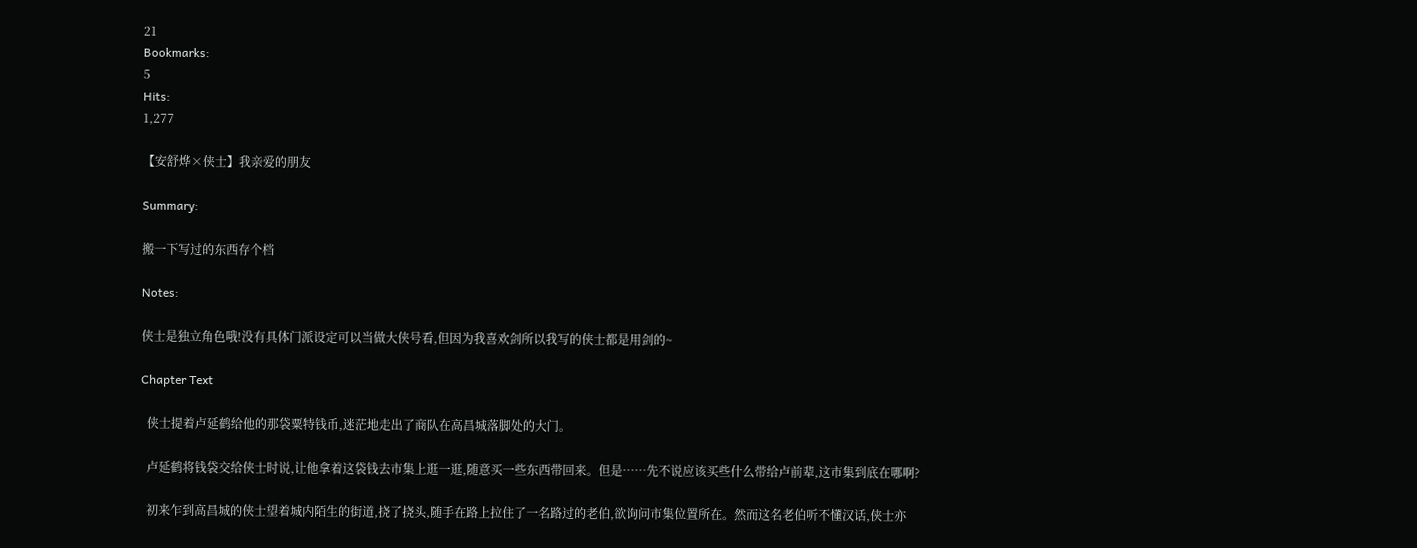21
Bookmarks:
5
Hits:
1,277

【安舒烨×侠士】我亲爱的朋友

Summary:

搬一下写过的东西存个档

Notes:

侠士是独立角色哦!没有具体门派设定可以当做大侠号看,但因为我喜欢剑所以我写的侠士都是用剑的~

Chapter Text

  侠士提着卢延鹤给他的那袋粟特钱币,迷茫地走出了商队在高昌城落脚处的大门。

  卢延鹤将钱袋交给侠士时说,让他拿着这袋钱去市集上逛一逛,随意买一些东西带回来。但是……先不说应该买些什么带给卢前辈,这市集到底在哪啊?

  初来乍到高昌城的侠士望着城内陌生的街道,挠了挠头,随手在路上拉住了一名路过的老伯,欲询问市集位置所在。然而这名老伯听不懂汉话,侠士亦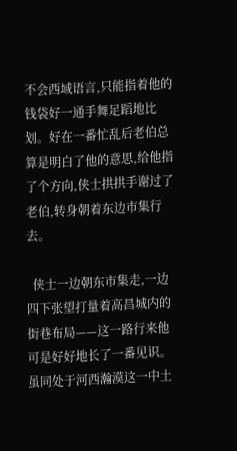不会西域语言,只能指着他的钱袋好一通手舞足蹈地比划。好在一番忙乱后老伯总算是明白了他的意思,给他指了个方向,侠士拱拱手谢过了老伯,转身朝着东边市集行去。

  侠士一边朝东市集走,一边四下张望打量着高昌城内的街巷布局——这一路行来他可是好好地长了一番见识。虽同处于河西瀚漠这一中土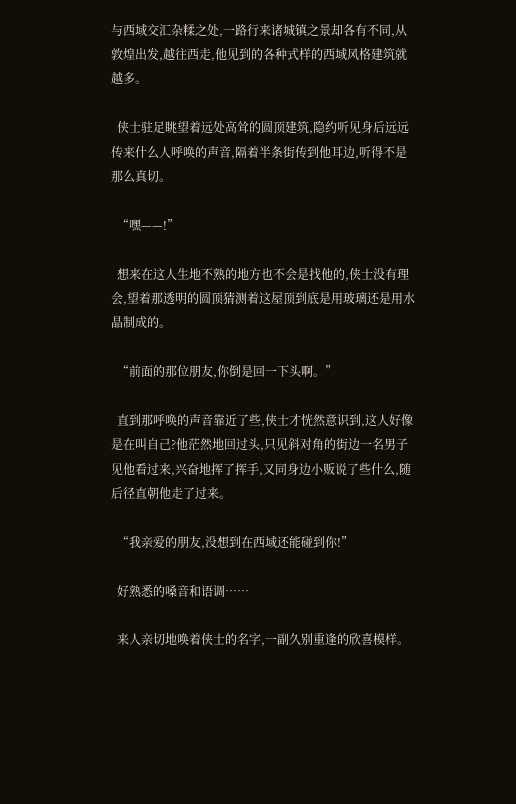与西域交汇杂糅之处,一路行来诸城镇之景却各有不同,从敦煌出发,越往西走,他见到的各种式样的西域风格建筑就越多。

  侠士驻足眺望着远处高耸的圆顶建筑,隐约听见身后远远传来什么人呼唤的声音,隔着半条街传到他耳边,听得不是那么真切。

  “嘿——!”

  想来在这人生地不熟的地方也不会是找他的,侠士没有理会,望着那透明的圆顶猜测着这屋顶到底是用玻璃还是用水晶制成的。

  “前面的那位朋友,你倒是回一下头啊。”

  直到那呼唤的声音靠近了些,侠士才恍然意识到,这人好像是在叫自己?他茫然地回过头,只见斜对角的街边一名男子见他看过来,兴奋地挥了挥手,又同身边小贩说了些什么,随后径直朝他走了过来。

  “我亲爱的朋友,没想到在西域还能碰到你!”

  好熟悉的嗓音和语调……

  来人亲切地唤着侠士的名字,一副久别重逢的欣喜模样。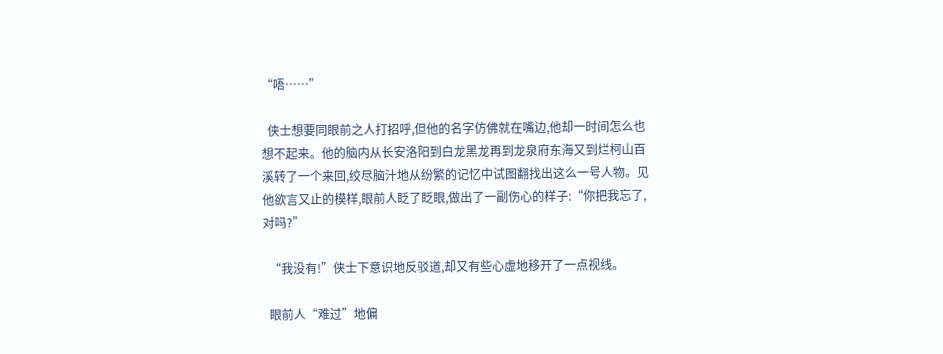“唔……”

  侠士想要同眼前之人打招呼,但他的名字仿佛就在嘴边,他却一时间怎么也想不起来。他的脑内从长安洛阳到白龙黑龙再到龙泉府东海又到烂柯山百溪转了一个来回,绞尽脑汁地从纷繁的记忆中试图翻找出这么一号人物。见他欲言又止的模样,眼前人眨了眨眼,做出了一副伤心的样子:“你把我忘了,对吗?”

  “我没有!”侠士下意识地反驳道,却又有些心虚地移开了一点视线。

  眼前人“难过”地偏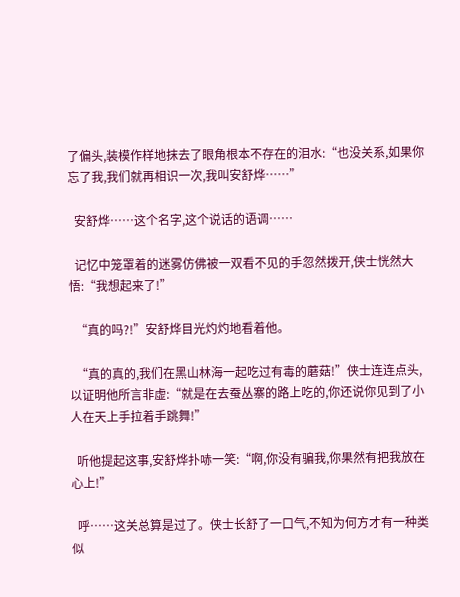了偏头,装模作样地抹去了眼角根本不存在的泪水:“也没关系,如果你忘了我,我们就再相识一次,我叫安舒烨……”

  安舒烨……这个名字,这个说话的语调……

  记忆中笼罩着的迷雾仿佛被一双看不见的手忽然拨开,侠士恍然大悟:“我想起来了!”

  “真的吗?!”安舒烨目光灼灼地看着他。

  “真的真的,我们在黑山林海一起吃过有毒的蘑菇!”侠士连连点头,以证明他所言非虚:“就是在去蚕丛寨的路上吃的,你还说你见到了小人在天上手拉着手跳舞!”

  听他提起这事,安舒烨扑哧一笑:“啊,你没有骗我,你果然有把我放在心上!”

  呼……这关总算是过了。侠士长舒了一口气,不知为何方才有一种类似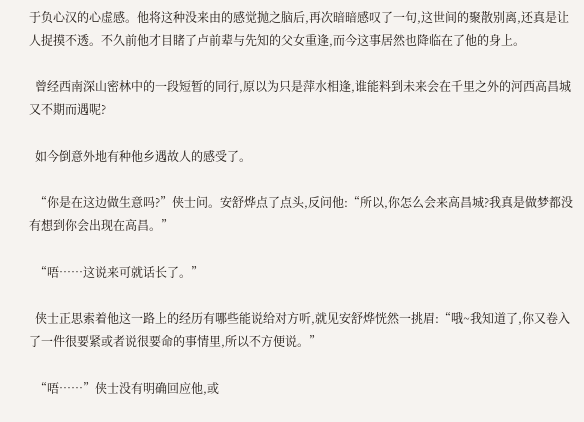于负心汉的心虚感。他将这种没来由的感觉抛之脑后,再次暗暗感叹了一句,这世间的聚散别离,还真是让人捉摸不透。不久前他才目睹了卢前辈与先知的父女重逢,而今这事居然也降临在了他的身上。

  曾经西南深山密林中的一段短暂的同行,原以为只是萍水相逢,谁能料到未来会在千里之外的河西高昌城又不期而遇呢?

  如今倒意外地有种他乡遇故人的感受了。

  “你是在这边做生意吗?”侠士问。安舒烨点了点头,反问他:“所以,你怎么会来高昌城?我真是做梦都没有想到你会出现在高昌。”

  “唔……这说来可就话长了。”

  侠士正思索着他这一路上的经历有哪些能说给对方听,就见安舒烨恍然一挑眉:“哦~我知道了,你又卷入了一件很要紧或者说很要命的事情里,所以不方便说。”

  “唔……”侠士没有明确回应他,或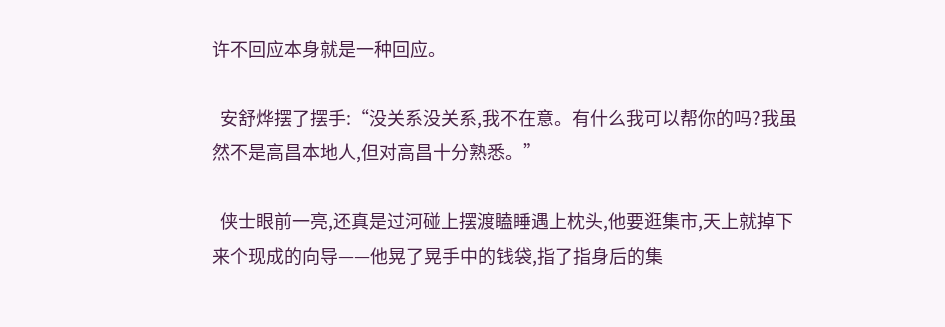许不回应本身就是一种回应。

  安舒烨摆了摆手:“没关系没关系,我不在意。有什么我可以帮你的吗?我虽然不是高昌本地人,但对高昌十分熟悉。”

  侠士眼前一亮,还真是过河碰上摆渡瞌睡遇上枕头,他要逛集市,天上就掉下来个现成的向导——他晃了晃手中的钱袋,指了指身后的集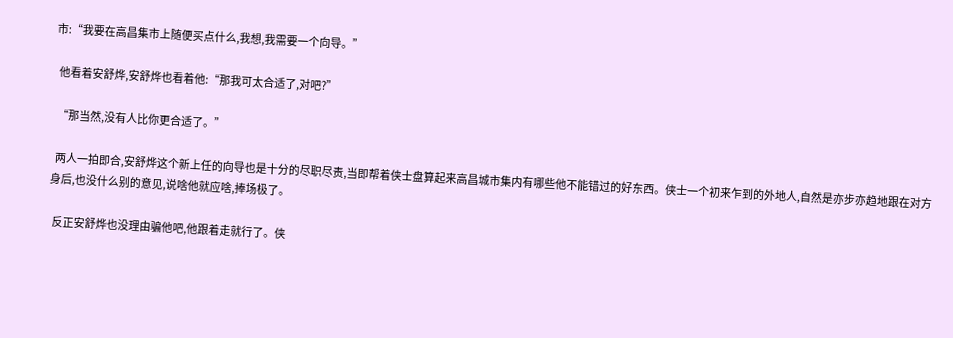市:“我要在高昌集市上随便买点什么,我想,我需要一个向导。”

  他看着安舒烨,安舒烨也看着他:“那我可太合适了,对吧?”

  “那当然,没有人比你更合适了。”

  两人一拍即合,安舒烨这个新上任的向导也是十分的尽职尽责,当即帮着侠士盘算起来高昌城市集内有哪些他不能错过的好东西。侠士一个初来乍到的外地人,自然是亦步亦趋地跟在对方身后,也没什么别的意见,说啥他就应啥,捧场极了。

  反正安舒烨也没理由骗他吧,他跟着走就行了。侠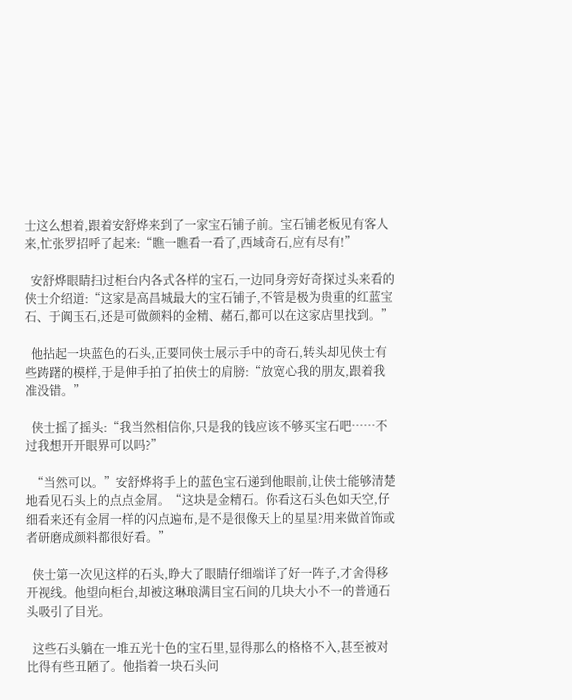士这么想着,跟着安舒烨来到了一家宝石铺子前。宝石铺老板见有客人来,忙张罗招呼了起来:“瞧一瞧看一看了,西域奇石,应有尽有!”

  安舒烨眼睛扫过柜台内各式各样的宝石,一边同身旁好奇探过头来看的侠士介绍道:“这家是高昌城最大的宝石铺子,不管是极为贵重的红蓝宝石、于阗玉石,还是可做颜料的金精、赭石,都可以在这家店里找到。”

  他拈起一块蓝色的石头,正要同侠士展示手中的奇石,转头却见侠士有些踌躇的模样,于是伸手拍了拍侠士的肩膀:“放宽心我的朋友,跟着我准没错。”

  侠士摇了摇头:“我当然相信你,只是我的钱应该不够买宝石吧……不过我想开开眼界可以吗?”

  “当然可以。”安舒烨将手上的蓝色宝石递到他眼前,让侠士能够清楚地看见石头上的点点金屑。“这块是金精石。你看这石头色如天空,仔细看来还有金屑一样的闪点遍布,是不是很像天上的星星?用来做首饰或者研磨成颜料都很好看。”

  侠士第一次见这样的石头,睁大了眼睛仔细端详了好一阵子,才舍得移开视线。他望向柜台,却被这琳琅满目宝石间的几块大小不一的普通石头吸引了目光。

  这些石头躺在一堆五光十色的宝石里,显得那么的格格不入,甚至被对比得有些丑陋了。他指着一块石头问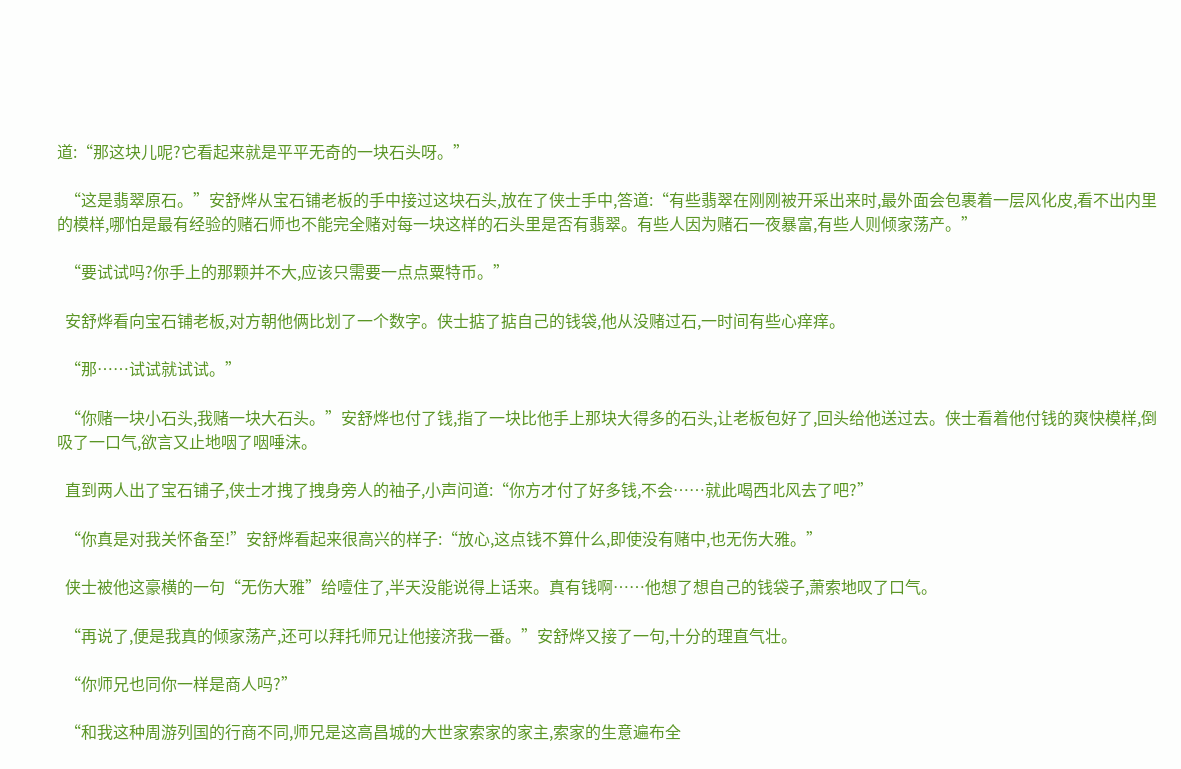道:“那这块儿呢?它看起来就是平平无奇的一块石头呀。”

  “这是翡翠原石。”安舒烨从宝石铺老板的手中接过这块石头,放在了侠士手中,答道:“有些翡翠在刚刚被开采出来时,最外面会包裹着一层风化皮,看不出内里的模样,哪怕是最有经验的赌石师也不能完全赌对每一块这样的石头里是否有翡翠。有些人因为赌石一夜暴富,有些人则倾家荡产。”

  “要试试吗?你手上的那颗并不大,应该只需要一点点粟特币。”

  安舒烨看向宝石铺老板,对方朝他俩比划了一个数字。侠士掂了掂自己的钱袋,他从没赌过石,一时间有些心痒痒。

  “那……试试就试试。”

  “你赌一块小石头,我赌一块大石头。”安舒烨也付了钱,指了一块比他手上那块大得多的石头,让老板包好了,回头给他送过去。侠士看着他付钱的爽快模样,倒吸了一口气,欲言又止地咽了咽唾沫。

  直到两人出了宝石铺子,侠士才拽了拽身旁人的袖子,小声问道:“你方才付了好多钱,不会……就此喝西北风去了吧?”

  “你真是对我关怀备至!”安舒烨看起来很高兴的样子:“放心,这点钱不算什么,即使没有赌中,也无伤大雅。”

  侠士被他这豪横的一句“无伤大雅”给噎住了,半天没能说得上话来。真有钱啊……他想了想自己的钱袋子,萧索地叹了口气。

  “再说了,便是我真的倾家荡产,还可以拜托师兄让他接济我一番。”安舒烨又接了一句,十分的理直气壮。

  “你师兄也同你一样是商人吗?”

  “和我这种周游列国的行商不同,师兄是这高昌城的大世家索家的家主,索家的生意遍布全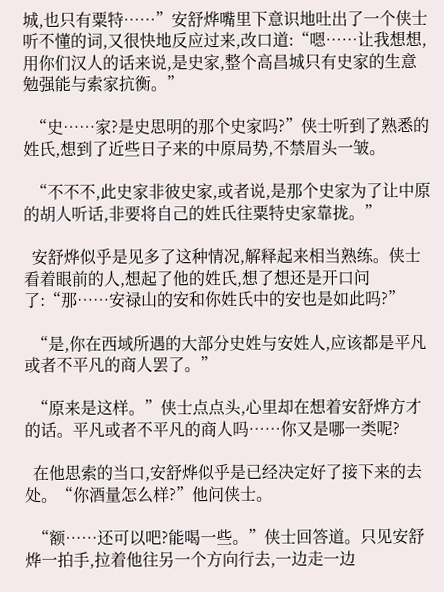城,也只有粟特……”安舒烨嘴里下意识地吐出了一个侠士听不懂的词,又很快地反应过来,改口道:“嗯……让我想想,用你们汉人的话来说,是史家,整个高昌城只有史家的生意勉强能与索家抗衡。”

  “史……家?是史思明的那个史家吗?”侠士听到了熟悉的姓氏,想到了近些日子来的中原局势,不禁眉头一皱。

  “不不不,此史家非彼史家,或者说,是那个史家为了让中原的胡人听话,非要将自己的姓氏往粟特史家靠拢。”

  安舒烨似乎是见多了这种情况,解释起来相当熟练。侠士看着眼前的人,想起了他的姓氏,想了想还是开口问了:“那……安禄山的安和你姓氏中的安也是如此吗?”

  “是,你在西域所遇的大部分史姓与安姓人,应该都是平凡或者不平凡的商人罢了。”

  “原来是这样。”侠士点点头,心里却在想着安舒烨方才的话。平凡或者不平凡的商人吗……你又是哪一类呢?

  在他思索的当口,安舒烨似乎是已经决定好了接下来的去处。“你酒量怎么样?”他问侠士。

  “额……还可以吧?能喝一些。”侠士回答道。只见安舒烨一拍手,拉着他往另一个方向行去,一边走一边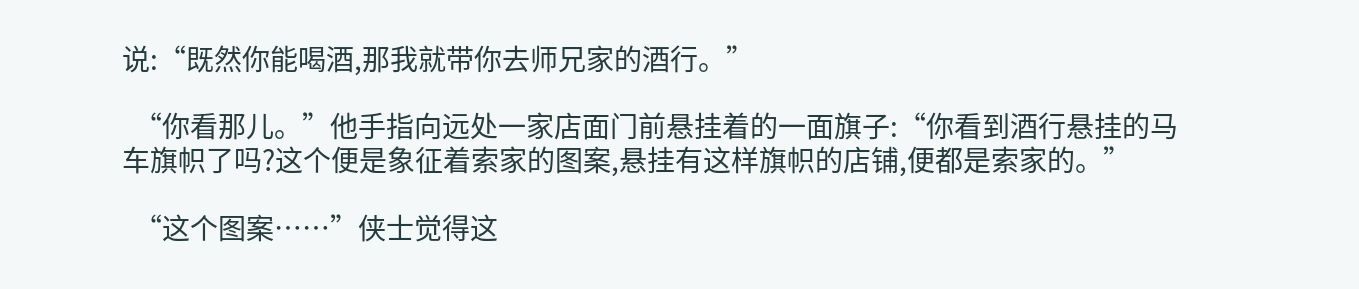说:“既然你能喝酒,那我就带你去师兄家的酒行。”

  “你看那儿。”他手指向远处一家店面门前悬挂着的一面旗子:“你看到酒行悬挂的马车旗帜了吗?这个便是象征着索家的图案,悬挂有这样旗帜的店铺,便都是索家的。”

  “这个图案……”侠士觉得这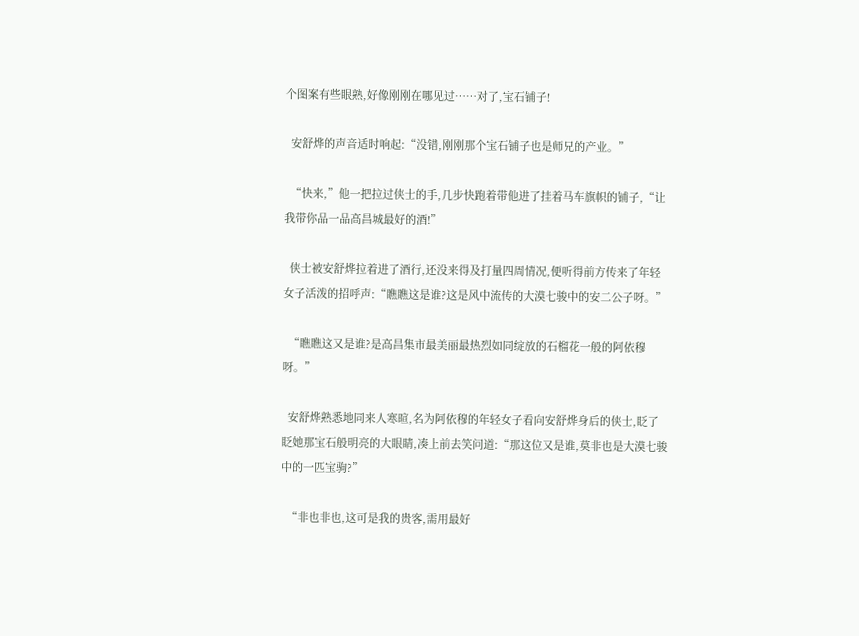个图案有些眼熟,好像刚刚在哪见过……对了,宝石铺子!

  安舒烨的声音适时响起:“没错,刚刚那个宝石铺子也是师兄的产业。”

  “快来,”他一把拉过侠士的手,几步快跑着带他进了挂着马车旗帜的铺子,“让我带你品一品高昌城最好的酒!”

  侠士被安舒烨拉着进了酒行,还没来得及打量四周情况,便听得前方传来了年轻女子活泼的招呼声:“瞧瞧这是谁?这是风中流传的大漠七骏中的安二公子呀。”

  “瞧瞧这又是谁?是高昌集市最美丽最热烈如同绽放的石榴花一般的阿依穆呀。”

  安舒烨熟悉地同来人寒暄,名为阿依穆的年轻女子看向安舒烨身后的侠士,眨了眨她那宝石般明亮的大眼睛,凑上前去笑问道:“那这位又是谁,莫非也是大漠七骏中的一匹宝驹?”

  “非也非也,这可是我的贵客,需用最好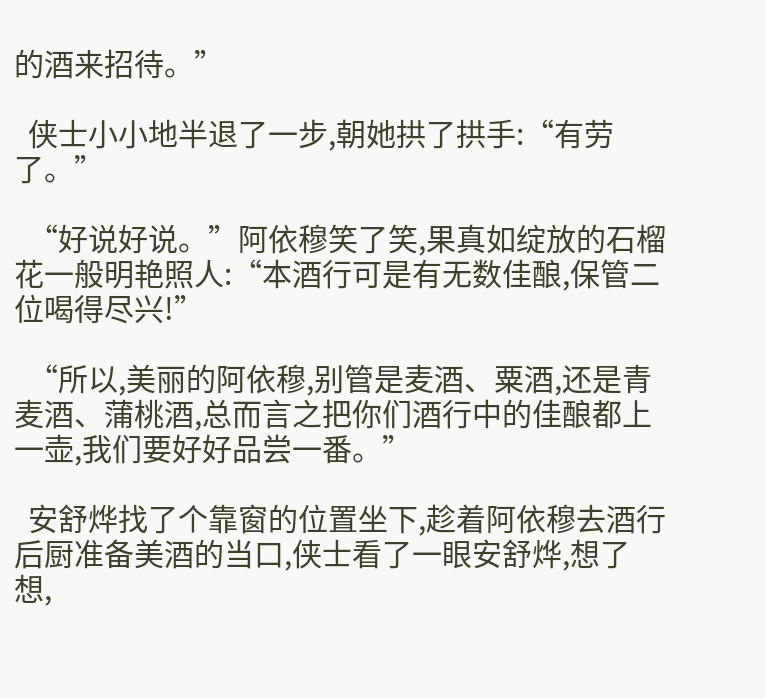的酒来招待。”

  侠士小小地半退了一步,朝她拱了拱手:“有劳了。”

  “好说好说。”阿依穆笑了笑,果真如绽放的石榴花一般明艳照人:“本酒行可是有无数佳酿,保管二位喝得尽兴!”

  “所以,美丽的阿依穆,别管是麦酒、粟酒,还是青麦酒、蒲桃酒,总而言之把你们酒行中的佳酿都上一壶,我们要好好品尝一番。”

  安舒烨找了个靠窗的位置坐下,趁着阿依穆去酒行后厨准备美酒的当口,侠士看了一眼安舒烨,想了想,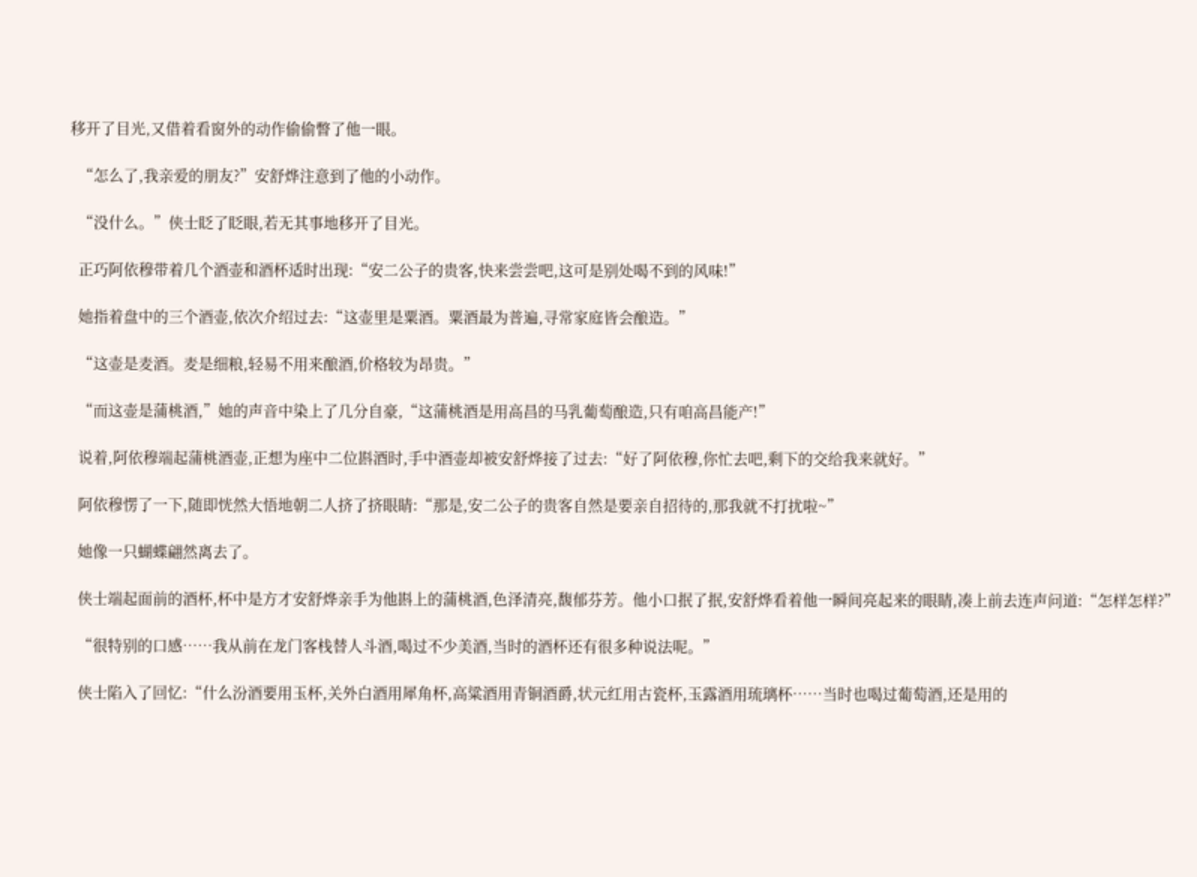移开了目光,又借着看窗外的动作偷偷瞥了他一眼。

  “怎么了,我亲爱的朋友?”安舒烨注意到了他的小动作。

  “没什么。”侠士眨了眨眼,若无其事地移开了目光。

  正巧阿依穆带着几个酒壶和酒杯适时出现:“安二公子的贵客,快来尝尝吧,这可是别处喝不到的风味!”

  她指着盘中的三个酒壶,依次介绍过去:“这壶里是粟酒。粟酒最为普遍,寻常家庭皆会酿造。”

  “这壶是麦酒。麦是细粮,轻易不用来酿酒,价格较为昂贵。”

  “而这壶是蒲桃酒,”她的声音中染上了几分自豪,“这蒲桃酒是用高昌的马乳葡萄酿造,只有咱高昌能产!”

  说着,阿依穆端起蒲桃酒壶,正想为座中二位斟酒时,手中酒壶却被安舒烨接了过去:“好了阿依穆,你忙去吧,剩下的交给我来就好。”

  阿依穆愣了一下,随即恍然大悟地朝二人挤了挤眼睛:“那是,安二公子的贵客自然是要亲自招待的,那我就不打扰啦~”

  她像一只蝴蝶翩然离去了。

  侠士端起面前的酒杯,杯中是方才安舒烨亲手为他斟上的蒲桃酒,色泽清亮,馥郁芬芳。他小口抿了抿,安舒烨看着他一瞬间亮起来的眼睛,凑上前去连声问道:“怎样怎样?”

  “很特别的口感……我从前在龙门客栈替人斗酒,喝过不少美酒,当时的酒杯还有很多种说法呢。”

  侠士陷入了回忆:“什么汾酒要用玉杯,关外白酒用犀角杯,高粱酒用青铜酒爵,状元红用古瓷杯,玉露酒用琉璃杯……当时也喝过葡萄酒,还是用的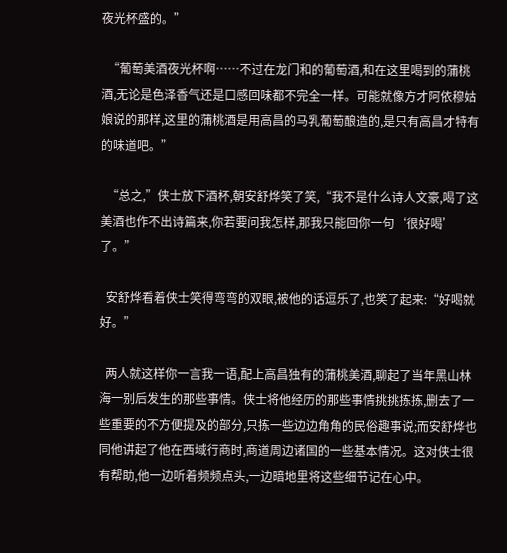夜光杯盛的。”

  “葡萄美酒夜光杯啊……不过在龙门和的葡萄酒,和在这里喝到的蒲桃酒,无论是色泽香气还是口感回味都不完全一样。可能就像方才阿依穆姑娘说的那样,这里的蒲桃酒是用高昌的马乳葡萄酿造的,是只有高昌才特有的味道吧。”

  “总之,”侠士放下酒杯,朝安舒烨笑了笑,“我不是什么诗人文豪,喝了这美酒也作不出诗篇来,你若要问我怎样,那我只能回你一句‘很好喝’了。”

  安舒烨看着侠士笑得弯弯的双眼,被他的话逗乐了,也笑了起来:“好喝就好。”

  两人就这样你一言我一语,配上高昌独有的蒲桃美酒,聊起了当年黑山林海一别后发生的那些事情。侠士将他经历的那些事情挑挑拣拣,删去了一些重要的不方便提及的部分,只拣一些边边角角的民俗趣事说;而安舒烨也同他讲起了他在西域行商时,商道周边诸国的一些基本情况。这对侠士很有帮助,他一边听着频频点头,一边暗地里将这些细节记在心中。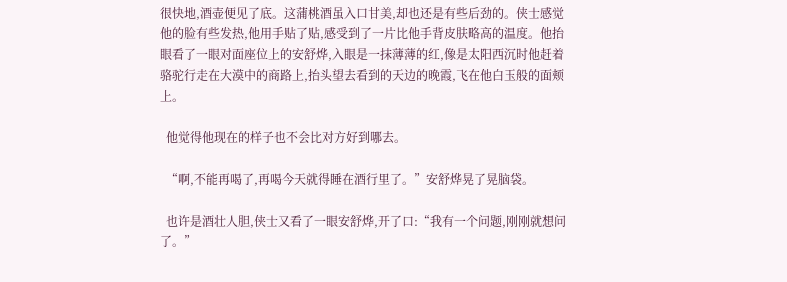很快地,酒壶便见了底。这蒲桃酒虽入口甘美,却也还是有些后劲的。侠士感觉他的脸有些发热,他用手贴了贴,感受到了一片比他手背皮肤略高的温度。他抬眼看了一眼对面座位上的安舒烨,入眼是一抹薄薄的红,像是太阳西沉时他赶着骆驼行走在大漠中的商路上,抬头望去看到的天边的晚霞,飞在他白玉般的面颊上。

  他觉得他现在的样子也不会比对方好到哪去。

  “啊,不能再喝了,再喝今天就得睡在酒行里了。”安舒烨晃了晃脑袋。

  也许是酒壮人胆,侠士又看了一眼安舒烨,开了口:“我有一个问题,刚刚就想问了。”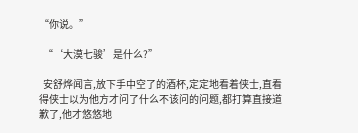“你说。”

  “‘大漠七骏’是什么?”

  安舒烨闻言,放下手中空了的酒杯,定定地看着侠士,直看得侠士以为他方才问了什么不该问的问题,都打算直接道歉了,他才悠悠地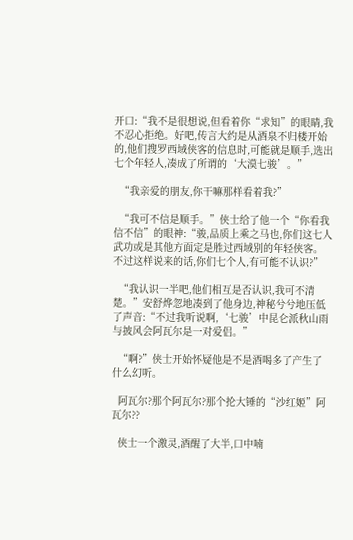开口:“我不是很想说,但看着你“求知”的眼睛,我不忍心拒绝。好吧,传言大约是从酒泉不归楼开始的,他们搜罗西域侠客的信息时,可能就是顺手,选出七个年轻人,凑成了所谓的‘大漠七骏’。”

  “我亲爱的朋友,你干嘛那样看着我?”

  “我可不信是顺手。”侠士给了他一个“你看我信不信”的眼神:“骏,品质上乘之马也,你们这七人武功或是其他方面定是胜过西域别的年轻侠客。不过这样说来的话,你们七个人,有可能不认识?”

  “我认识一半吧,他们相互是否认识,我可不清楚。”安舒烨忽地凑到了他身边,神秘兮兮地压低了声音:“不过我听说啊,‘七骏’中昆仑派秋山雨与披风会阿瓦尔是一对爱侣。”

  “啊?”侠士开始怀疑他是不是酒喝多了产生了什么幻听。

  阿瓦尔?那个阿瓦尔?那个抡大锤的“沙红姬”阿瓦尔??

  侠士一个激灵,酒醒了大半,口中喃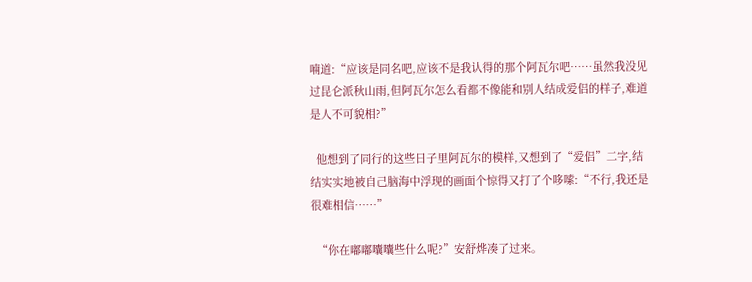喃道:“应该是同名吧,应该不是我认得的那个阿瓦尔吧……虽然我没见过昆仑派秋山雨,但阿瓦尔怎么看都不像能和别人结成爱侣的样子,难道是人不可貌相?”

  他想到了同行的这些日子里阿瓦尔的模样,又想到了“爱侣”二字,结结实实地被自己脑海中浮现的画面个惊得又打了个哆嗦:“不行,我还是很难相信……”

  “你在嘟嘟囔囔些什么呢?”安舒烨凑了过来。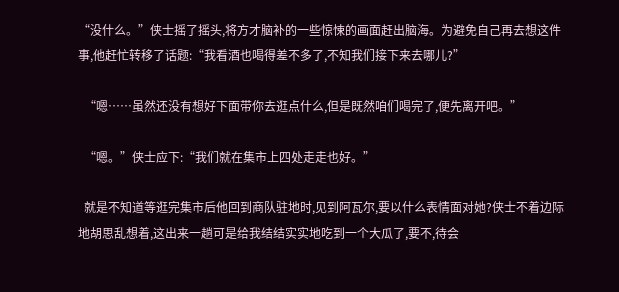“没什么。”侠士摇了摇头,将方才脑补的一些惊悚的画面赶出脑海。为避免自己再去想这件事,他赶忙转移了话题:“我看酒也喝得差不多了,不知我们接下来去哪儿?”

  “嗯……虽然还没有想好下面带你去逛点什么,但是既然咱们喝完了,便先离开吧。”

  “嗯。”侠士应下:“我们就在集市上四处走走也好。”

  就是不知道等逛完集市后他回到商队驻地时,见到阿瓦尔,要以什么表情面对她?侠士不着边际地胡思乱想着,这出来一趟可是给我结结实实地吃到一个大瓜了,要不,待会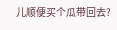儿顺便买个瓜带回去?